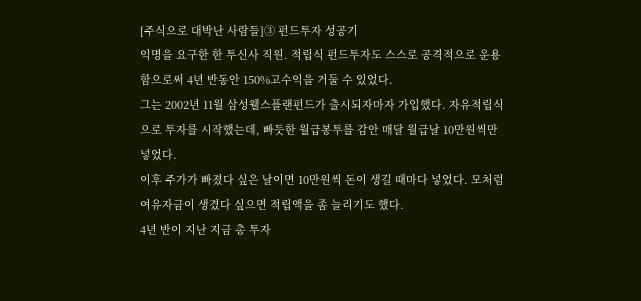[주식으로 대박난 사람들]③ 펀드투자 성공기
익명을 요구한 한 투신사 직원. 적립식 펀드투자도 스스로 공격적으로 운용함으로써 4년 반동안 150%고수익을 거둘 수 있었다.
그는 2002년 11월 삼성웰스플랜펀드가 출시되자마자 가입했다. 자유적립식으로 투자를 시작했는데, 빠듯한 월급봉투를 감안 매달 월급날 10만원씩만 넣었다.
이후 주가가 빠졌다 싶은 날이면 10만원씩 돈이 생길 때마다 넣었다. 모처럼 여유자금이 생겼다 싶으면 적립액을 좀 늘리기도 했다.
4년 반이 지난 지금 총 투자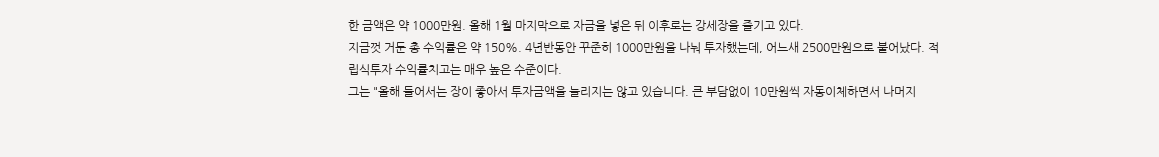한 금액은 약 1000만원. 올해 1월 마지막으로 자금을 넣은 뒤 이후로는 강세장을 즐기고 있다.
지금껏 거둔 총 수익률은 약 150%. 4년반동안 꾸준히 1000만원을 나눠 투자했는데, 어느새 2500만원으로 불어났다. 적립식투자 수익률치고는 매우 높은 수준이다.
그는 "올해 들어서는 장이 좋아서 투자금액을 늘리지는 않고 있습니다. 큰 부담없이 10만원씩 자동이체하면서 나머지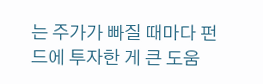는 주가가 빠질 때마다 펀드에 투자한 게 큰 도움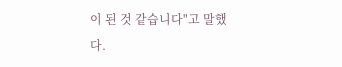이 된 것 같습니다"고 말했다.